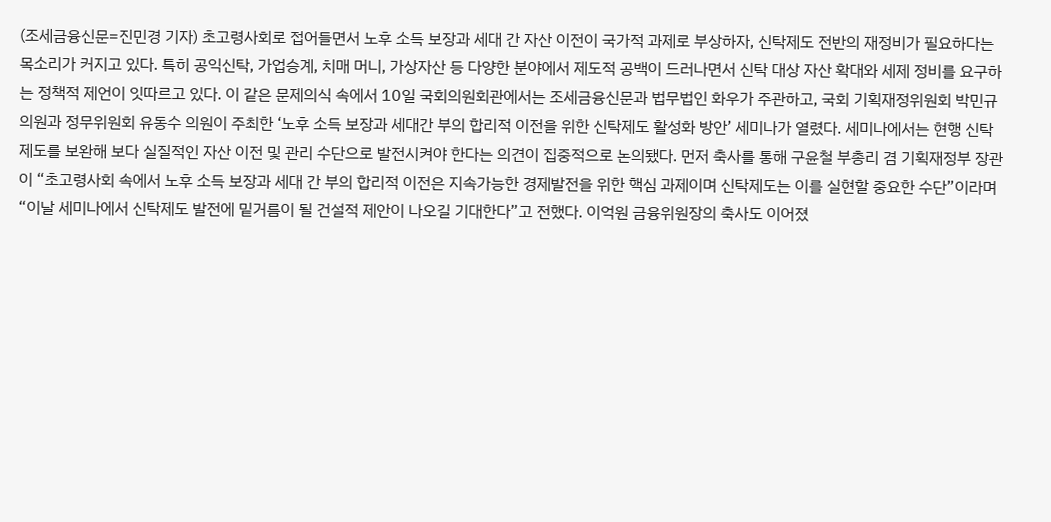(조세금융신문=진민경 기자) 초고령사회로 접어들면서 노후 소득 보장과 세대 간 자산 이전이 국가적 과제로 부상하자, 신탁제도 전반의 재정비가 필요하다는 목소리가 커지고 있다. 특히 공익신탁, 가업승계, 치매 머니, 가상자산 등 다양한 분야에서 제도적 공백이 드러나면서 신탁 대상 자산 확대와 세제 정비를 요구하는 정책적 제언이 잇따르고 있다. 이 같은 문제의식 속에서 10일 국회의원회관에서는 조세금융신문과 법무법인 화우가 주관하고, 국회 기획재정위원회 박민규 의원과 정무위원회 유동수 의원이 주최한 ‘노후 소득 보장과 세대간 부의 합리적 이전을 위한 신탁제도 활성화 방안’ 세미나가 열렸다. 세미나에서는 현행 신탁제도를 보완해 보다 실질적인 자산 이전 및 관리 수단으로 발전시켜야 한다는 의견이 집중적으로 논의됐다. 먼저 축사를 통해 구윤철 부총리 겸 기획재정부 장관이 “초고령사회 속에서 노후 소득 보장과 세대 간 부의 합리적 이전은 지속가능한 경제발전을 위한 핵심 과제이며 신탁제도는 이를 실현할 중요한 수단”이라며 “이날 세미나에서 신탁제도 발전에 밑거름이 될 건설적 제안이 나오길 기대한다”고 전했다. 이억원 금융위원장의 축사도 이어졌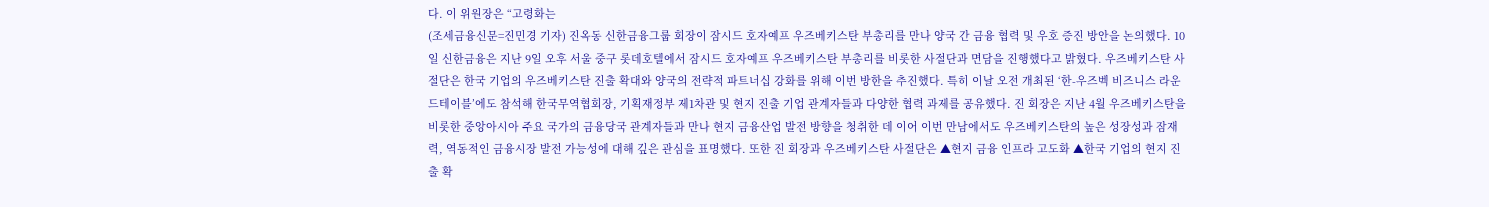다. 이 위원장은 “고령화는
(조세금융신문=진민경 기자) 진옥동 신한금융그룹 회장이 잠시드 호자예프 우즈베키스탄 부총리를 만나 양국 간 금융 협력 및 우호 증진 방안을 논의했다. 10일 신한금융은 지난 9일 오후 서울 중구 롯데호텔에서 잠시드 호자예프 우즈베키스탄 부총리를 비롯한 사절단과 면담을 진행했다고 밝혔다. 우즈베키스탄 사절단은 한국 기업의 우즈베키스탄 진출 확대와 양국의 전략적 파트너십 강화를 위해 이번 방한을 추진했다. 특히 이날 오전 개최된 ‘한-우즈벡 비즈니스 라운드테이블’에도 참석해 한국무역협회장, 기획재정부 제1차관 및 현지 진출 기업 관계자들과 다양한 협력 과제를 공유했다. 진 회장은 지난 4월 우즈베키스탄을 비롯한 중앙아시아 주요 국가의 금융당국 관계자들과 만나 현지 금융산업 발전 방향을 청취한 데 이어 이번 만남에서도 우즈베키스탄의 높은 성장성과 잠재력, 역동적인 금융시장 발전 가능성에 대해 깊은 관심을 표명했다. 또한 진 회장과 우즈베키스탄 사절단은 ▲현지 금융 인프라 고도화 ▲한국 기업의 현지 진출 확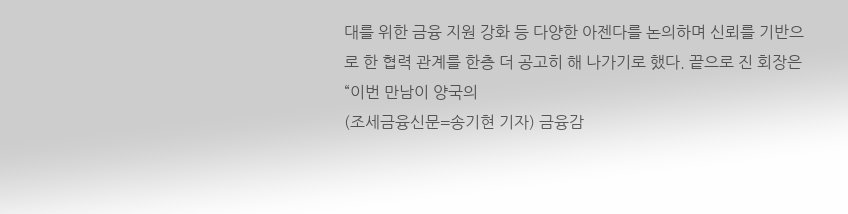대를 위한 금융 지원 강화 등 다양한 아젠다를 논의하며 신뢰를 기반으로 한 협력 관계를 한층 더 공고히 해 나가기로 했다. 끝으로 진 회장은 “이번 만남이 양국의
(조세금융신문=송기현 기자) 금융감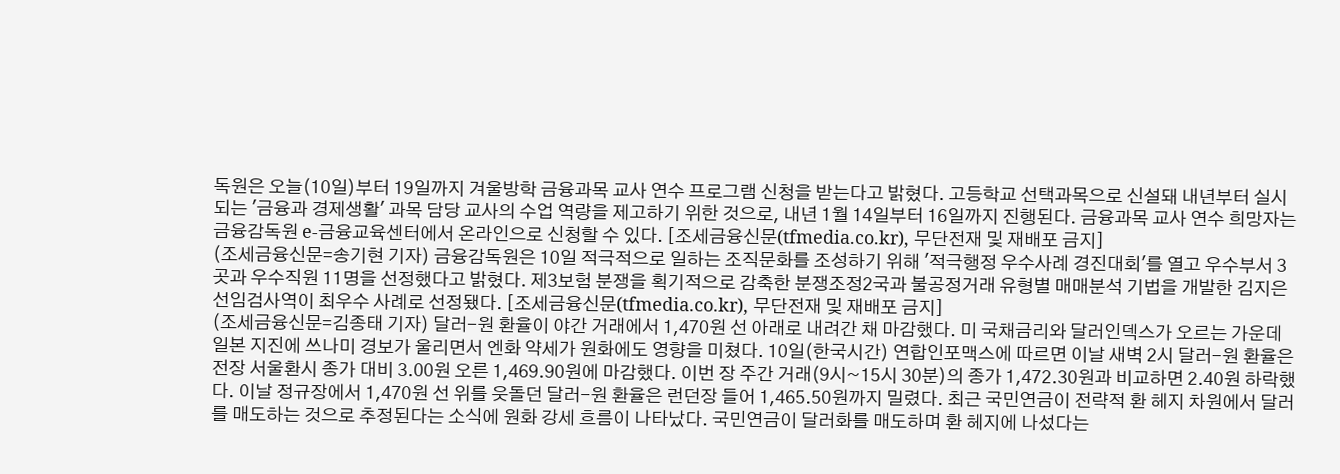독원은 오늘(10일)부터 19일까지 겨울방학 금융과목 교사 연수 프로그램 신청을 받는다고 밝혔다. 고등학교 선택과목으로 신설돼 내년부터 실시되는 '금융과 경제생활' 과목 담당 교사의 수업 역량을 제고하기 위한 것으로, 내년 1월 14일부터 16일까지 진행된다. 금융과목 교사 연수 희망자는 금융감독원 e-금융교육센터에서 온라인으로 신청할 수 있다. [조세금융신문(tfmedia.co.kr), 무단전재 및 재배포 금지]
(조세금융신문=송기현 기자) 금융감독원은 10일 적극적으로 일하는 조직문화를 조성하기 위해 '적극행정 우수사례 경진대회'를 열고 우수부서 3곳과 우수직원 11명을 선정했다고 밝혔다. 제3보험 분쟁을 획기적으로 감축한 분쟁조정2국과 불공정거래 유형별 매매분석 기법을 개발한 김지은 선임검사역이 최우수 사례로 선정됐다. [조세금융신문(tfmedia.co.kr), 무단전재 및 재배포 금지]
(조세금융신문=김종태 기자) 달러-원 환율이 야간 거래에서 1,470원 선 아래로 내려간 채 마감했다. 미 국채금리와 달러인덱스가 오르는 가운데 일본 지진에 쓰나미 경보가 울리면서 엔화 약세가 원화에도 영향을 미쳤다. 10일(한국시간) 연합인포맥스에 따르면 이날 새벽 2시 달러-원 환율은 전장 서울환시 종가 대비 3.00원 오른 1,469.90원에 마감했다. 이번 장 주간 거래(9시~15시 30분)의 종가 1,472.30원과 비교하면 2.40원 하락했다. 이날 정규장에서 1,470원 선 위를 웃돌던 달러-원 환율은 런던장 들어 1,465.50원까지 밀렸다. 최근 국민연금이 전략적 환 헤지 차원에서 달러를 매도하는 것으로 추정된다는 소식에 원화 강세 흐름이 나타났다. 국민연금이 달러화를 매도하며 환 헤지에 나섰다는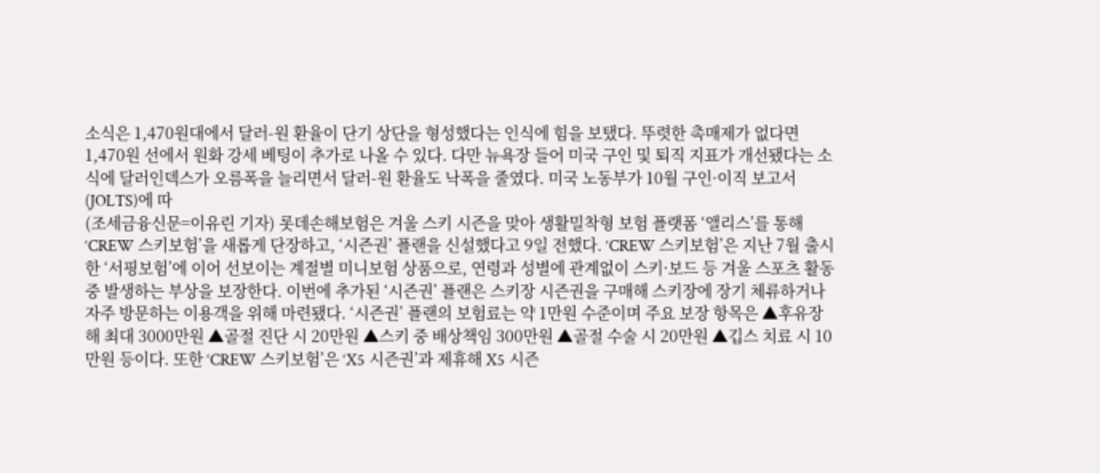소식은 1,470원대에서 달러-원 환율이 단기 상단을 형성했다는 인식에 힘을 보탰다. 뚜렷한 촉매제가 없다면 1,470원 선에서 원화 강세 베팅이 추가로 나올 수 있다. 다만 뉴욕장 들어 미국 구인 및 퇴직 지표가 개선됐다는 소식에 달러인덱스가 오름폭을 늘리면서 달러-원 환율도 낙폭을 줄였다. 미국 노동부가 10월 구인·이직 보고서(JOLTS)에 따
(조세금융신문=이유린 기자) 롯데손해보험은 겨울 스키 시즌을 맞아 생활밀착형 보험 플랫폼 ‘앨리스’를 통해 ‘CREW 스키보험’을 새롭게 단장하고, ‘시즌권’ 플랜을 신설했다고 9일 전했다. ‘CREW 스키보험’은 지난 7월 출시한 ‘서핑보험’에 이어 선보이는 계절별 미니보험 상품으로, 연령과 성별에 관계없이 스키·보드 등 겨울 스포츠 활동 중 발생하는 부상을 보장한다. 이번에 추가된 ‘시즌권’ 플랜은 스키장 시즌권을 구매해 스키장에 장기 체류하거나 자주 방문하는 이용객을 위해 마련됐다. ‘시즌권’ 플랜의 보험료는 약 1만원 수준이며 주요 보장 항목은 ▲후유장해 최대 3000만원 ▲골절 진단 시 20만원 ▲스키 중 배상책임 300만원 ▲골절 수술 시 20만원 ▲깁스 치료 시 10만원 등이다. 또한 ‘CREW 스키보험’은 ‘X5 시즌권’과 제휴해 X5 시즌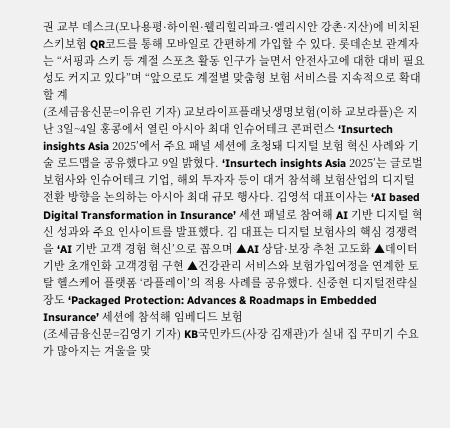권 교부 데스크(모나용평·하이원·웰리힐리파크·엘리시안 강촌·지산)에 비치된 스키보험 QR코드를 통해 모바일로 간편하게 가입할 수 있다. 롯데손보 관계자는 “서핑과 스키 등 계절 스포츠 활동 인구가 늘면서 안전사고에 대한 대비 필요성도 커지고 있다”며 “앞으로도 계절별 맞춤형 보험 서비스를 지속적으로 확대할 계
(조세금융신문=이유린 기자) 교보라이프플래닛생명보험(이하 교보라플)은 지난 3일~4일 홍콩에서 열린 아시아 최대 인슈어테크 콘퍼런스 ‘Insurtech insights Asia 2025’에서 주요 패널 세션에 초청돼 디지털 보험 혁신 사례와 기술 로드맵을 공유했다고 9일 밝혔다. ‘Insurtech insights Asia 2025’는 글로벌 보험사와 인슈어테크 기업, 해외 투자자 등이 대거 참석해 보험산업의 디지털 전환 방향을 논의하는 아시아 최대 규모 행사다. 김영석 대표이사는 ‘AI based Digital Transformation in Insurance’ 세션 패널로 참여해 AI 기반 디지털 혁신 성과와 주요 인사이트를 발표했다. 김 대표는 디지털 보험사의 핵심 경쟁력을 ‘AI 기반 고객 경험 혁신’으로 꼽으며 ▲AI 상담·보장 추천 고도화 ▲데이터 기반 초개인화 고객경험 구현 ▲건강관리 서비스와 보험가입여정을 연계한 토탈 헬스케어 플랫폼 ‘라플레이’의 적용 사례를 공유했다. 신중현 디지털전략실장도 ‘Packaged Protection: Advances & Roadmaps in Embedded Insurance’ 세션에 참석해 임베디드 보험
(조세금융신문=김영기 기자) KB국민카드(사장 김재관)가 실내 집 꾸미기 수요가 많아지는 겨울을 맞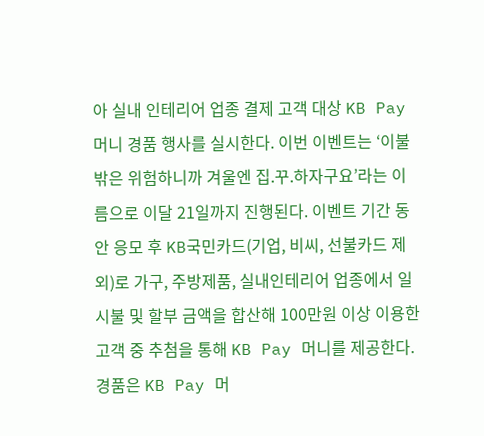아 실내 인테리어 업종 결제 고객 대상 KB Pay 머니 경품 행사를 실시한다. 이번 이벤트는 ‘이불 밖은 위험하니까 겨울엔 집.꾸.하자구요’라는 이름으로 이달 21일까지 진행된다. 이벤트 기간 동안 응모 후 KB국민카드(기업, 비씨, 선불카드 제외)로 가구, 주방제품, 실내인테리어 업종에서 일시불 및 할부 금액을 합산해 100만원 이상 이용한 고객 중 추첨을 통해 KB Pay 머니를 제공한다. 경품은 KB Pay 머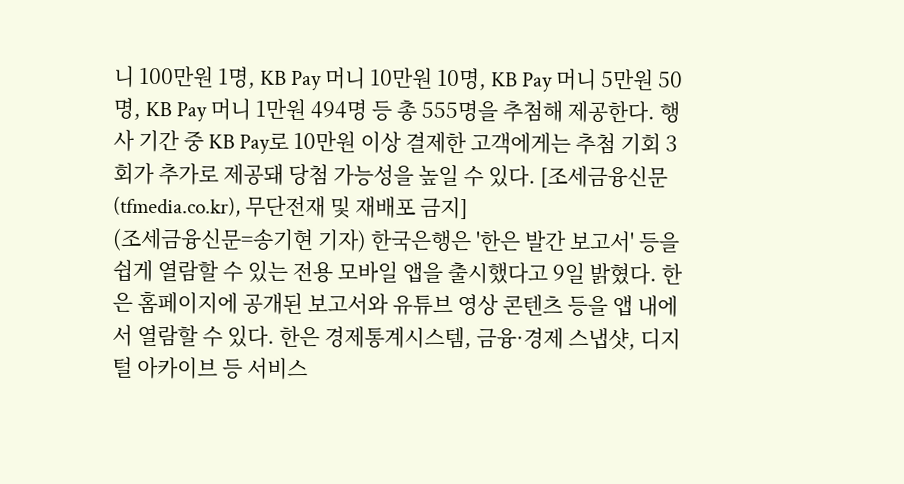니 100만원 1명, KB Pay 머니 10만원 10명, KB Pay 머니 5만원 50명, KB Pay 머니 1만원 494명 등 총 555명을 추첨해 제공한다. 행사 기간 중 KB Pay로 10만원 이상 결제한 고객에게는 추첨 기회 3회가 추가로 제공돼 당첨 가능성을 높일 수 있다. [조세금융신문(tfmedia.co.kr), 무단전재 및 재배포 금지]
(조세금융신문=송기현 기자) 한국은행은 '한은 발간 보고서' 등을 쉽게 열람할 수 있는 전용 모바일 앱을 출시했다고 9일 밝혔다. 한은 홈페이지에 공개된 보고서와 유튜브 영상 콘텐츠 등을 앱 내에서 열람할 수 있다. 한은 경제통계시스템, 금융·경제 스냅샷, 디지털 아카이브 등 서비스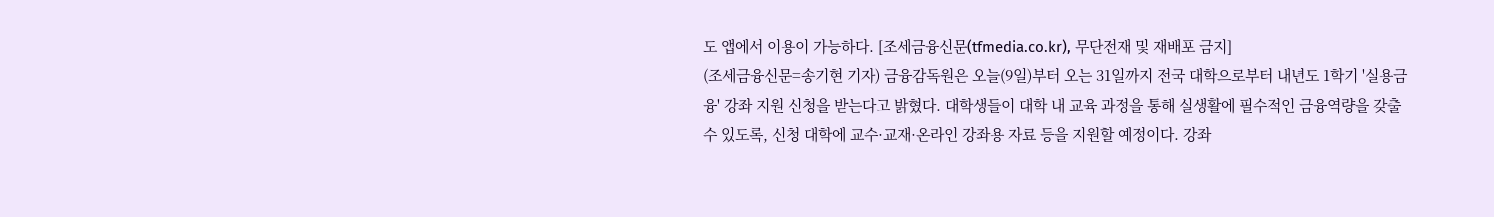도 앱에서 이용이 가능하다. [조세금융신문(tfmedia.co.kr), 무단전재 및 재배포 금지]
(조세금융신문=송기현 기자) 금융감독원은 오늘(9일)부터 오는 31일까지 전국 대학으로부터 내년도 1학기 '실용금융' 강좌 지원 신청을 받는다고 밝혔다. 대학생들이 대학 내 교육 과정을 통해 실생활에 필수적인 금융역량을 갖출 수 있도록, 신청 대학에 교수·교재·온라인 강좌용 자료 등을 지원할 예정이다. 강좌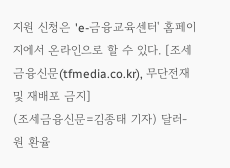지원 신청은 'e-금융교육센터' 홈페이지에서 온라인으로 할 수 있다. [조세금융신문(tfmedia.co.kr), 무단전재 및 재배포 금지]
(조세금융신문=김종태 기자) 달러-원 환율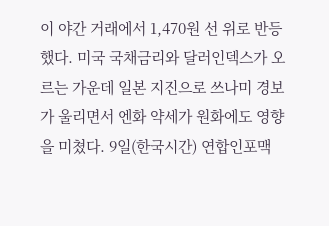이 야간 거래에서 1,470원 선 위로 반등했다. 미국 국채금리와 달러인덱스가 오르는 가운데 일본 지진으로 쓰나미 경보가 울리면서 엔화 약세가 원화에도 영향을 미쳤다. 9일(한국시간) 연합인포맥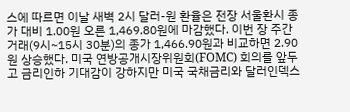스에 따르면 이날 새벽 2시 달러-원 환율은 전장 서울환시 종가 대비 1.00원 오른 1,469.80원에 마감했다. 이번 장 주간 거래(9시~15시 30분)의 종가 1,466.90원과 비교하면 2.90원 상승했다. 미국 연방공개시장위원회(FOMC) 회의를 앞두고 금리인하 기대감이 강하지만 미국 국채금리와 달러인덱스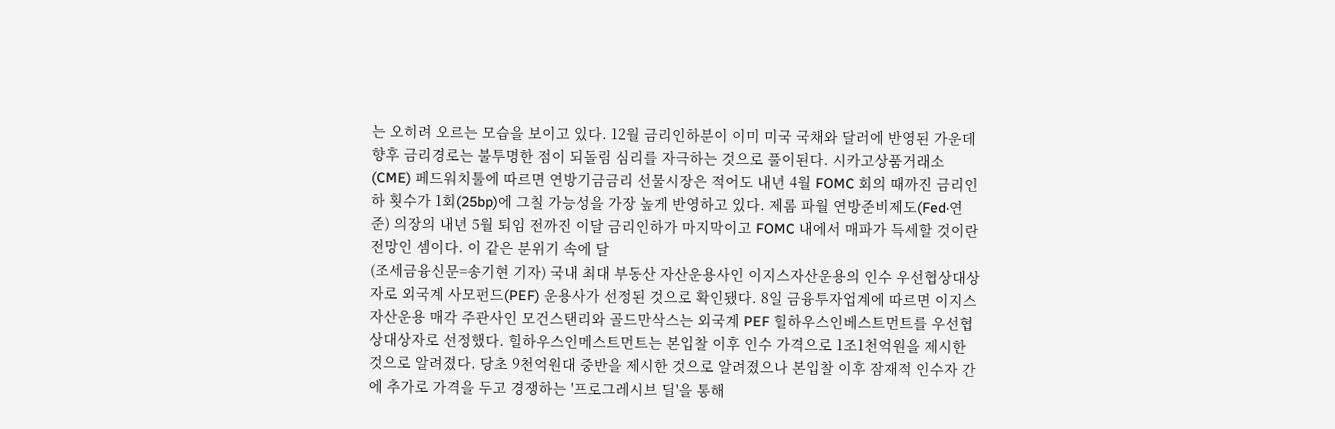는 오히려 오르는 모습을 보이고 있다. 12월 금리인하분이 이미 미국 국채와 달러에 반영된 가운데 향후 금리경로는 불투명한 점이 되돌림 심리를 자극하는 것으로 풀이된다. 시카고상품거래소(CME) 페드워치툴에 따르면 연방기금금리 선물시장은 적어도 내년 4월 FOMC 회의 때까진 금리인하 횟수가 1회(25bp)에 그칠 가능성을 가장 높게 반영하고 있다. 제롬 파월 연방준비제도(Fed·연준) 의장의 내년 5월 퇴임 전까진 이달 금리인하가 마지막이고 FOMC 내에서 매파가 득세할 것이란 전망인 셈이다. 이 같은 분위기 속에 달
(조세금융신문=송기현 기자) 국내 최대 부동산 자산운용사인 이지스자산운용의 인수 우선협상대상자로 외국계 사모펀드(PEF) 운용사가 선정된 것으로 확인됐다. 8일 금융투자업계에 따르면 이지스자산운용 매각 주관사인 모건스탠리와 골드만삭스는 외국계 PEF 힐하우스인베스트먼트를 우선협상대상자로 선정했다. 힐하우스인메스트먼트는 본입찰 이후 인수 가격으로 1조1천억원을 제시한 것으로 알려졌다. 당초 9천억원대 중반을 제시한 것으로 알려졌으나 본입찰 이후 잠재적 인수자 간에 추가로 가격을 두고 경쟁하는 '프로그레시브 딜'을 통해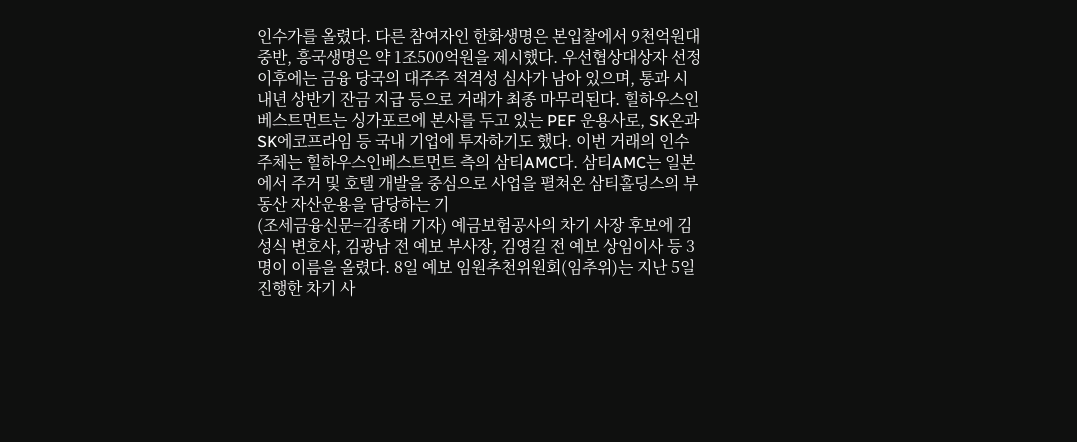인수가를 올렸다. 다른 참여자인 한화생명은 본입찰에서 9천억원대 중반, 흥국생명은 약 1조500억원을 제시했다. 우선협상대상자 선정 이후에는 금융 당국의 대주주 적격성 심사가 남아 있으며, 통과 시 내년 상반기 잔금 지급 등으로 거래가 최종 마무리된다. 힐하우스인베스트먼트는 싱가포르에 본사를 두고 있는 PEF 운용사로, SK온과 SK에코프라임 등 국내 기업에 투자하기도 했다. 이번 거래의 인수 주체는 힐하우스인베스트먼트 측의 삼티AMC다. 삼티AMC는 일본에서 주거 및 호텔 개발을 중심으로 사업을 펼쳐온 삼티홀딩스의 부동산 자산운용을 담당하는 기
(조세금융신문=김종태 기자) 예금보험공사의 차기 사장 후보에 김성식 변호사, 김광남 전 예보 부사장, 김영길 전 예보 상임이사 등 3명이 이름을 올렸다. 8일 예보 임원추천위원회(임추위)는 지난 5일 진행한 차기 사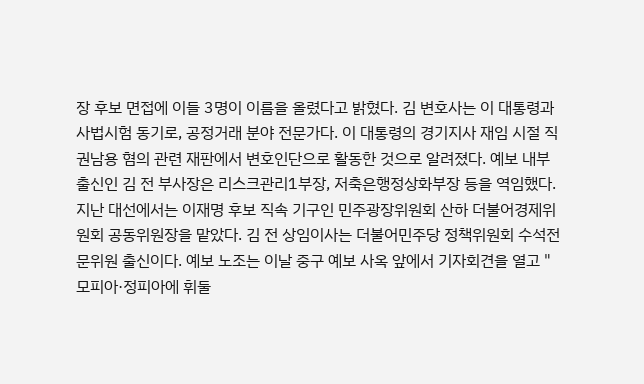장 후보 면접에 이들 3명이 이름을 올렸다고 밝혔다. 김 변호사는 이 대통령과 사법시험 동기로, 공정거래 분야 전문가다. 이 대통령의 경기지사 재임 시절 직권남용 혐의 관련 재판에서 변호인단으로 활동한 것으로 알려졌다. 예보 내부 출신인 김 전 부사장은 리스크관리1부장, 저축은행정상화부장 등을 역임했다. 지난 대선에서는 이재명 후보 직속 기구인 민주광장위원회 산하 더불어경제위원회 공동위원장을 맡았다. 김 전 상임이사는 더불어민주당 정책위원회 수석전문위원 출신이다. 예보 노조는 이날 중구 예보 사옥 앞에서 기자회견을 열고 "모피아·정피아에 휘둘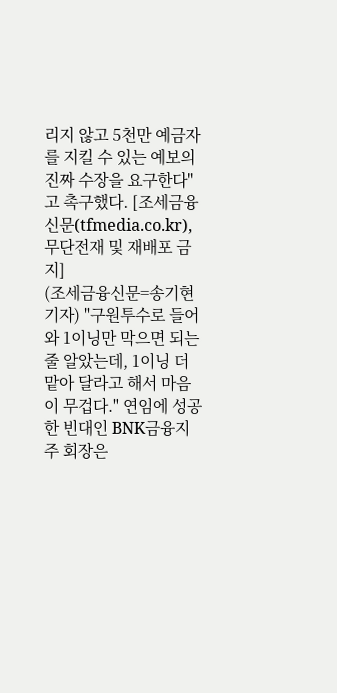리지 않고 5천만 예금자를 지킬 수 있는 예보의 진짜 수장을 요구한다"고 촉구했다. [조세금융신문(tfmedia.co.kr), 무단전재 및 재배포 금지]
(조세금융신문=송기현 기자) "구원투수로 들어와 1이닝만 막으면 되는 줄 알았는데, 1이닝 더 맡아 달라고 해서 마음이 무겁다." 연임에 성공한 빈대인 BNK금융지주 회장은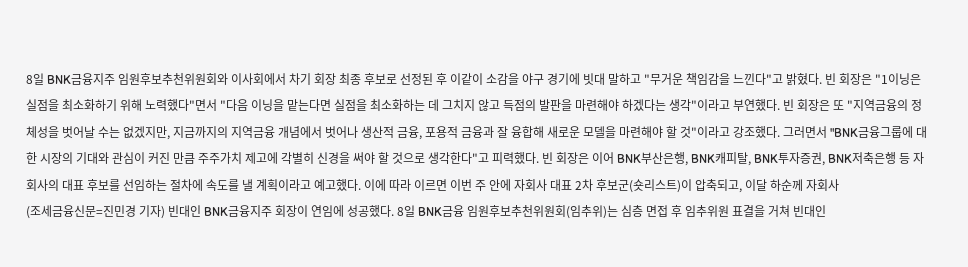8일 BNK금융지주 임원후보추천위원회와 이사회에서 차기 회장 최종 후보로 선정된 후 이같이 소감을 야구 경기에 빗대 말하고 "무거운 책임감을 느낀다"고 밝혔다. 빈 회장은 "1이닝은 실점을 최소화하기 위해 노력했다"면서 "다음 이닝을 맡는다면 실점을 최소화하는 데 그치지 않고 득점의 발판을 마련해야 하겠다는 생각"이라고 부연했다. 빈 회장은 또 "지역금융의 정체성을 벗어날 수는 없겠지만, 지금까지의 지역금융 개념에서 벗어나 생산적 금융, 포용적 금융과 잘 융합해 새로운 모델을 마련해야 할 것"이라고 강조했다. 그러면서 "BNK금융그룹에 대한 시장의 기대와 관심이 커진 만큼 주주가치 제고에 각별히 신경을 써야 할 것으로 생각한다"고 피력했다. 빈 회장은 이어 BNK부산은행, BNK캐피탈, BNK투자증권, BNK저축은행 등 자회사의 대표 후보를 선임하는 절차에 속도를 낼 계획이라고 예고했다. 이에 따라 이르면 이번 주 안에 자회사 대표 2차 후보군(숏리스트)이 압축되고, 이달 하순께 자회사
(조세금융신문=진민경 기자) 빈대인 BNK금융지주 회장이 연임에 성공했다. 8일 BNK금융 임원후보추천위원회(임추위)는 심층 면접 후 임추위원 표결을 거쳐 빈대인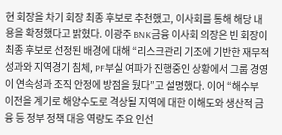현 회장을 차기 회장 최종 후보로 추천했고, 이사회를 통해 해당 내용을 확정했다고 밝혔다. 이광주 BNK금융 이사회 의장은 빈 회장이 최종 후보로 선정된 배경에 대해 “리스크관리 기조에 기반한 재무적 성과와 지역경기 침체, PF부실 여파가 진행중인 상황에서 그룹 경영이 연속성과 조직 안정에 방점을 뒀다”고 설명했다. 이어 “해수부 이전을 계기로 해양수도로 격상될 지역에 대한 이해도와 생산적 금융 등 정부 정책 대응 역량도 주요 인선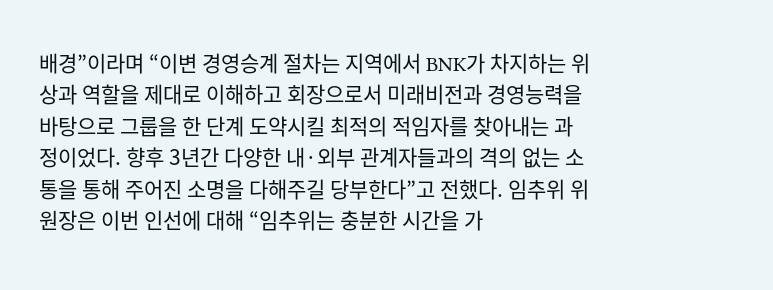배경”이라며 “이변 경영승계 절차는 지역에서 BNK가 차지하는 위상과 역할을 제대로 이해하고 회장으로서 미래비전과 경영능력을 바탕으로 그룹을 한 단계 도약시킬 최적의 적임자를 찾아내는 과정이었다. 향후 3년간 다양한 내·외부 관계자들과의 격의 없는 소통을 통해 주어진 소명을 다해주길 당부한다”고 전했다. 임추위 위원장은 이번 인선에 대해 “임추위는 충분한 시간을 가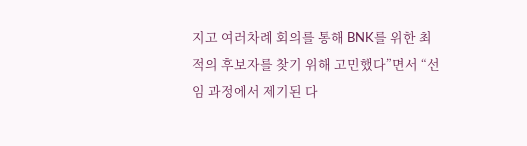지고 여러차례 회의를 통해 BNK를 위한 최적의 후보자를 찾기 위해 고민했다”면서 “선임 과정에서 제기된 다